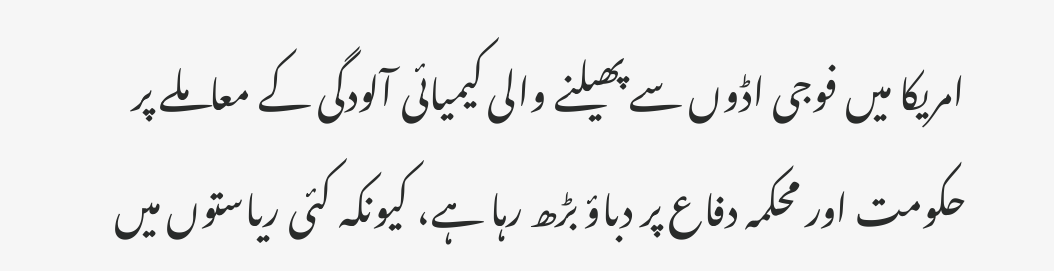امریکا میں فوجی اڈوں سے پھیلنے والی کیمیائی آلودگی کے معاملے پر حکومت اور محکمہ دفاع پر دباؤ بڑھ رہا ہے، کیونکہ کئی ریاستوں میں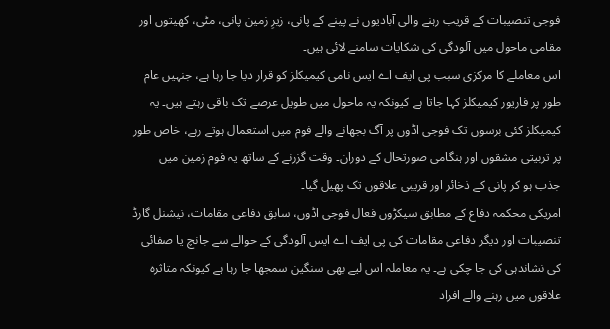فوجی تنصیبات کے قریب رہنے والی آبادیوں نے پینے کے پانی، زیرِ زمین پانی، مٹی، کھیتوں اور مقامی ماحول میں آلودگی کی شکایات سامنے لائی ہیں۔
اس معاملے کا مرکزی سبب پی ایف اے ایس نامی کیمیکلز کو قرار دیا جا رہا ہے، جنہیں عام طور پر فاریور کیمیکلز کہا جاتا ہے کیونکہ یہ ماحول میں طویل عرصے تک باقی رہتے ہیں۔ یہ کیمیکلز کئی برسوں تک فوجی اڈوں پر آگ بجھانے والے فوم میں استعمال ہوتے رہے، خاص طور پر تربیتی مشقوں اور ہنگامی صورتحال کے دوران۔ وقت گزرنے کے ساتھ یہ فوم زمین میں جذب ہو کر پانی کے ذخائر اور قریبی علاقوں تک پھیل گیا۔
امریکی محکمہ دفاع کے مطابق سیکڑوں فعال فوجی اڈوں، سابق دفاعی مقامات، نیشنل گارڈ تنصیبات اور دیگر دفاعی مقامات کی پی ایف اے ایس آلودگی کے حوالے سے جانچ یا صفائی کی نشاندہی کی جا چکی ہے۔ یہ معاملہ اس لیے بھی سنگین سمجھا جا رہا ہے کیونکہ متاثرہ علاقوں میں رہنے والے افراد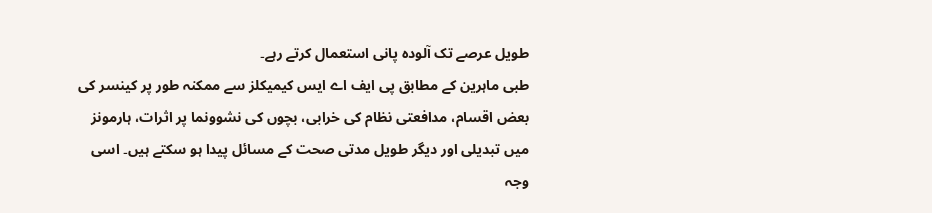طویل عرصے تک آلودہ پانی استعمال کرتے رہے۔
طبی ماہرین کے مطابق پی ایف اے ایس کیمیکلز سے ممکنہ طور پر کینسر کی بعض اقسام، مدافعتی نظام کی خرابی، بچوں کی نشوونما پر اثرات، ہارمونز میں تبدیلی اور دیگر طویل مدتی صحت کے مسائل پیدا ہو سکتے ہیں۔ اسی وجہ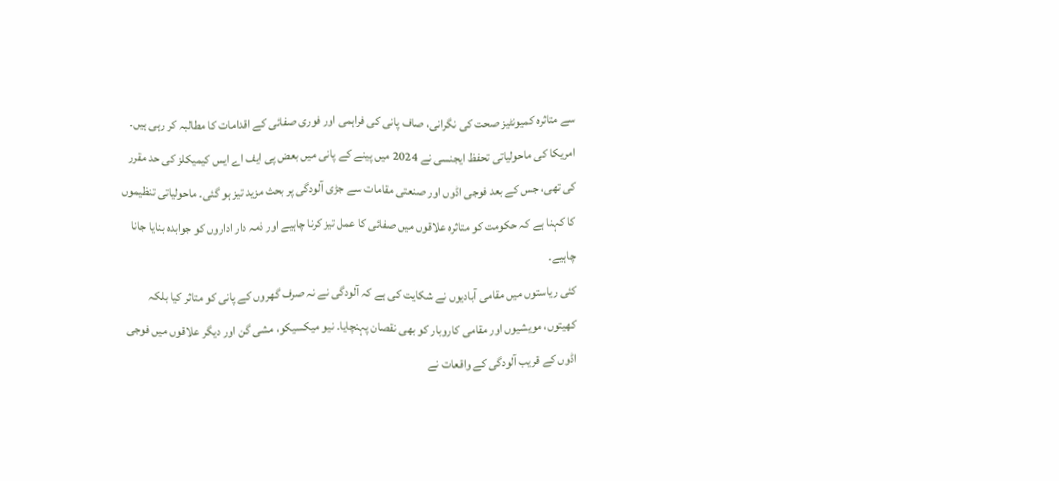سے متاثرہ کمیونٹیز صحت کی نگرانی، صاف پانی کی فراہمی اور فوری صفائی کے اقدامات کا مطالبہ کر رہی ہیں۔
امریکا کی ماحولیاتی تحفظ ایجنسی نے 2024 میں پینے کے پانی میں بعض پی ایف اے ایس کیمیکلز کی حد مقرر کی تھی، جس کے بعد فوجی اڈوں اور صنعتی مقامات سے جڑی آلودگی پر بحث مزید تیز ہو گئی۔ ماحولیاتی تنظیموں کا کہنا ہے کہ حکومت کو متاثرہ علاقوں میں صفائی کا عمل تیز کرنا چاہیے اور ذمہ دار اداروں کو جوابدہ بنایا جانا چاہیے۔
کئی ریاستوں میں مقامی آبادیوں نے شکایت کی ہے کہ آلودگی نے نہ صرف گھروں کے پانی کو متاثر کیا بلکہ کھیتوں، مویشیوں اور مقامی کاروبار کو بھی نقصان پہنچایا۔ نیو میکسیکو، مشی گن اور دیگر علاقوں میں فوجی اڈوں کے قریب آلودگی کے واقعات نے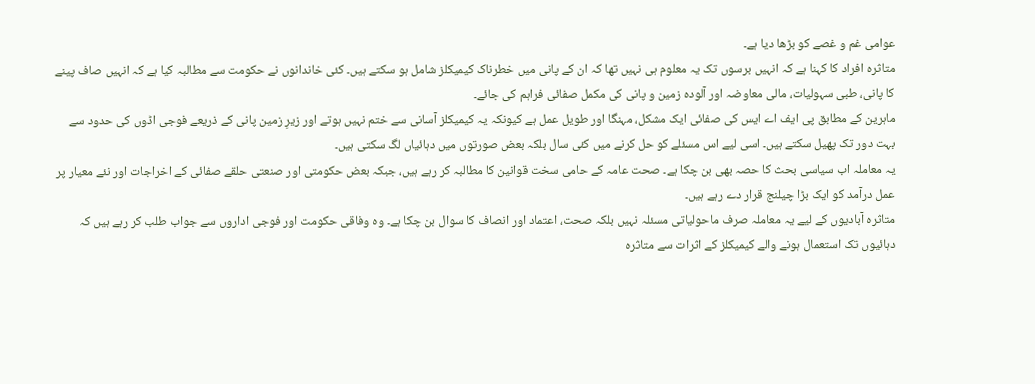عوامی غم و غصے کو بڑھا دیا ہے۔
متاثرہ افراد کا کہنا ہے کہ انہیں برسوں تک یہ معلوم ہی نہیں تھا کہ ان کے پانی میں خطرناک کیمیکلز شامل ہو سکتے ہیں۔ کئی خاندانوں نے حکومت سے مطالبہ کیا ہے کہ انہیں صاف پینے کا پانی، طبی سہولیات، مالی معاوضہ اور آلودہ زمین و پانی کی مکمل صفائی فراہم کی جائے۔
ماہرین کے مطابق پی ایف اے ایس کی صفائی ایک مشکل، مہنگا اور طویل عمل ہے کیونکہ یہ کیمیکلز آسانی سے ختم نہیں ہوتے اور زیرِ زمین پانی کے ذریعے فوجی اڈوں کی حدود سے بہت دور تک پھیل سکتے ہیں۔ اسی لیے اس مسئلے کو حل کرنے میں کئی سال بلکہ بعض صورتوں میں دہائیاں لگ سکتی ہیں۔
یہ معاملہ اب سیاسی بحث کا حصہ بھی بن چکا ہے۔ صحت عامہ کے حامی سخت قوانین کا مطالبہ کر رہے ہیں، جبکہ بعض حکومتی اور صنعتی حلقے صفائی کے اخراجات اور نئے معیار پر عمل درآمد کو ایک بڑا چیلنج قرار دے رہے ہیں۔
متاثرہ آبادیوں کے لیے یہ معاملہ صرف ماحولیاتی مسئلہ نہیں بلکہ صحت، اعتماد اور انصاف کا سوال بن چکا ہے۔ وہ وفاقی حکومت اور فوجی اداروں سے جواب طلب کر رہے ہیں کہ دہائیوں تک استعمال ہونے والے کیمیکلز کے اثرات سے متاثرہ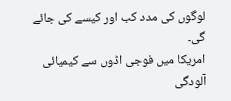لوگوں کی مدد کب اور کیسے کی جائے گی۔
امریکا میں فوجی اڈوں سے کیمیائی آلودگی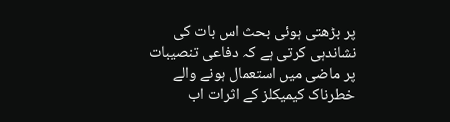پر بڑھتی ہوئی بحث اس بات کی نشاندہی کرتی ہے کہ دفاعی تنصیبات پر ماضی میں استعمال ہونے والے خطرناک کیمیکلز کے اثرات اب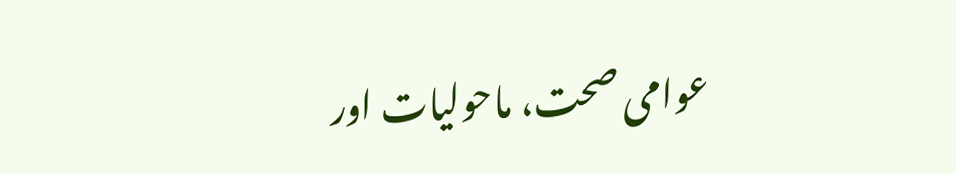عوامی صحت، ماحولیات اور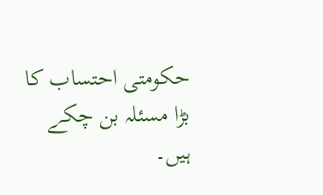حکومتی احتساب کا بڑا مسئلہ بن چکے ہیں۔